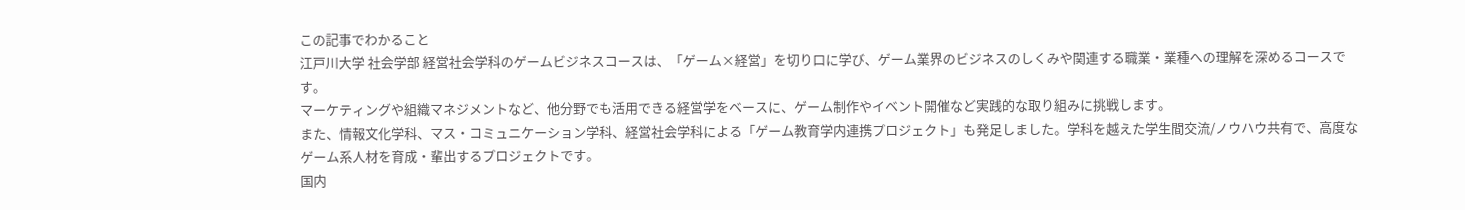この記事でわかること
江戸川大学 社会学部 経営社会学科のゲームビジネスコースは、「ゲーム×経営」を切り口に学び、ゲーム業界のビジネスのしくみや関連する職業・業種への理解を深めるコースです。
マーケティングや組織マネジメントなど、他分野でも活用できる経営学をベースに、ゲーム制作やイベント開催など実践的な取り組みに挑戦します。
また、情報文化学科、マス・コミュニケーション学科、経営社会学科による「ゲーム教育学内連携プロジェクト」も発足しました。学科を越えた学生間交流/ノウハウ共有で、高度なゲーム系人材を育成・輩出するプロジェクトです。
国内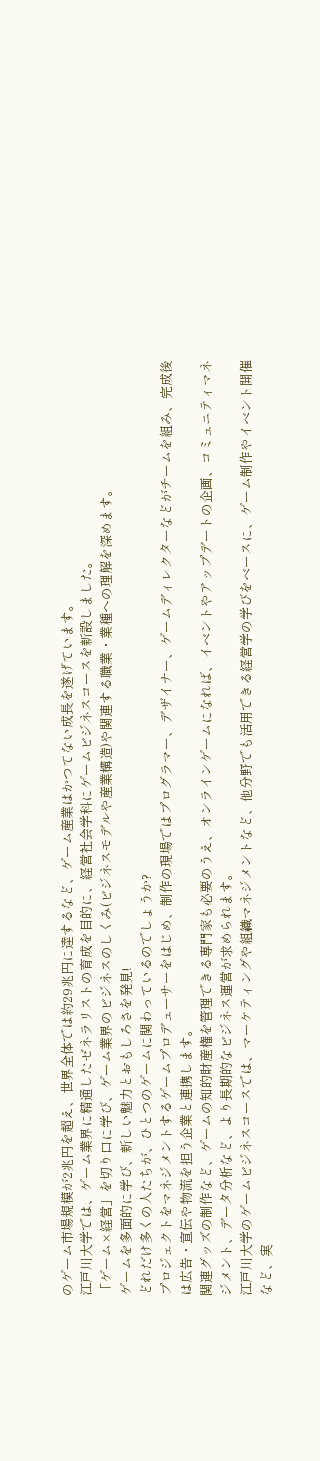のゲーム市場規模が2兆円を超え、世界全体では約29兆円に達するなど、ゲーム産業はかつてない成長を遂げています。
江戸川大学では、ゲーム業界に精通したゼネラリストの育成を目的に、経営社会学科にゲームビジネスコースを新設しました。
「ゲーム×経営」を切り口に学び、ゲーム業界のビジネスのしくみ(ビジネスモデルや産業構造)や関連する職業・業種への理解を深めます。
ゲームを多面的に学び、新しい魅力とおもしろさを発見!
どれだけ多くの人たちが、ひとつのゲームに関わっているのでしょうか?
プロジェクトをマネジメントするゲームプロデューサーをはじめ、制作の現場ではプログラマー、デザイナー、ゲームディレクターなどがチームを組み、完成後は広告・宣伝や物流を担う企業と連携します。
関連グッズの制作など、ゲームの知的財産権を管理できる専門家も必要のうえ、オンラインゲームになれば、イベントやアップデートの企画、コミュニティマネジメント、データ分析など、より長期的なビジネス運営が求められます。
江戸川大学のゲームビジネスコースでは、マーケティングや組織マネジメントなど、他分野でも活用できる経営学の学びをベースに、ゲーム制作やイベント開催など、実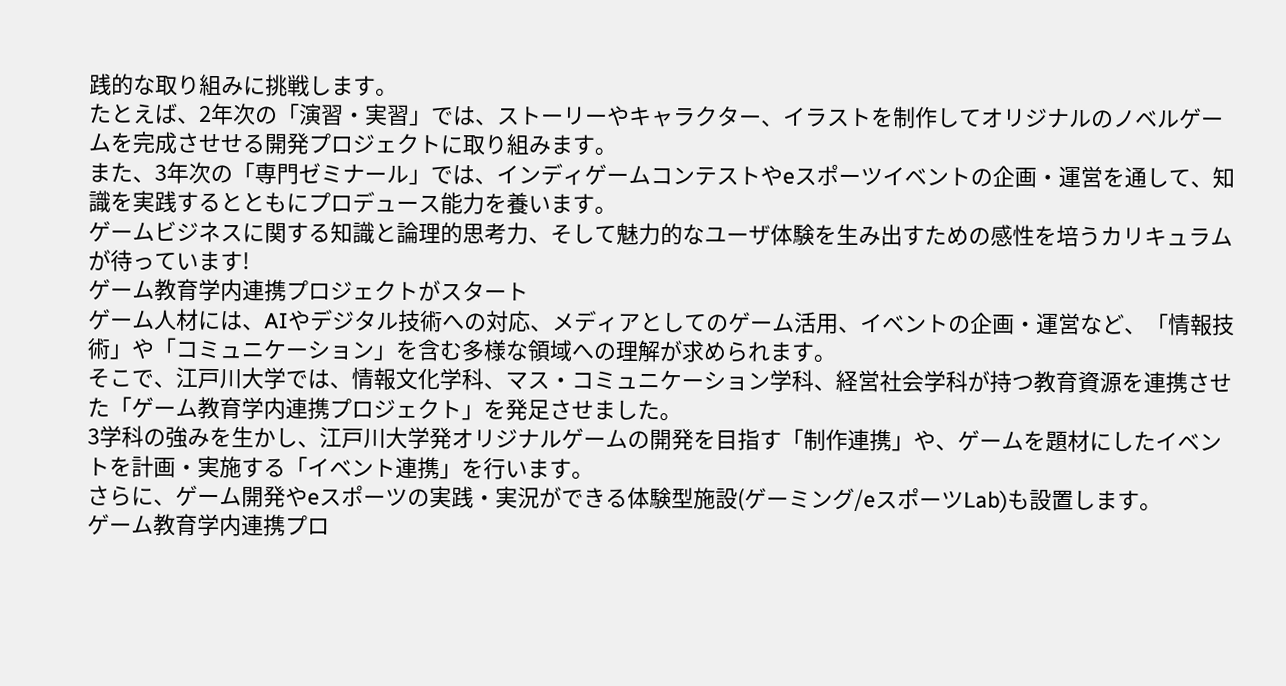践的な取り組みに挑戦します。
たとえば、2年次の「演習・実習」では、ストーリーやキャラクター、イラストを制作してオリジナルのノベルゲームを完成させせる開発プロジェクトに取り組みます。
また、3年次の「専門ゼミナール」では、インディゲームコンテストやeスポーツイベントの企画・運営を通して、知識を実践するとともにプロデュース能力を養います。
ゲームビジネスに関する知識と論理的思考力、そして魅力的なユーザ体験を生み出すための感性を培うカリキュラムが待っています!
ゲーム教育学内連携プロジェクトがスタート
ゲーム人材には、AIやデジタル技術への対応、メディアとしてのゲーム活用、イベントの企画・運営など、「情報技術」や「コミュニケーション」を含む多様な領域への理解が求められます。
そこで、江戸川大学では、情報文化学科、マス・コミュニケーション学科、経営社会学科が持つ教育資源を連携させた「ゲーム教育学内連携プロジェクト」を発足させました。
3学科の強みを生かし、江戸川大学発オリジナルゲームの開発を目指す「制作連携」や、ゲームを題材にしたイベントを計画・実施する「イベント連携」を行います。
さらに、ゲーム開発やeスポーツの実践・実況ができる体験型施設(ゲーミング/eスポーツLab)も設置します。
ゲーム教育学内連携プロ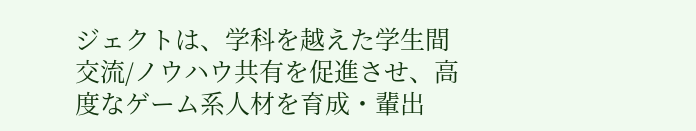ジェクトは、学科を越えた学生間交流/ノウハウ共有を促進させ、高度なゲーム系人材を育成・輩出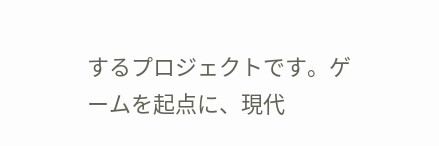するプロジェクトです。ゲームを起点に、現代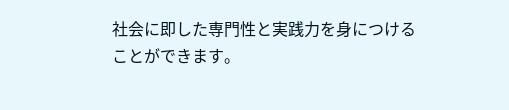社会に即した専門性と実践力を身につけることができます。